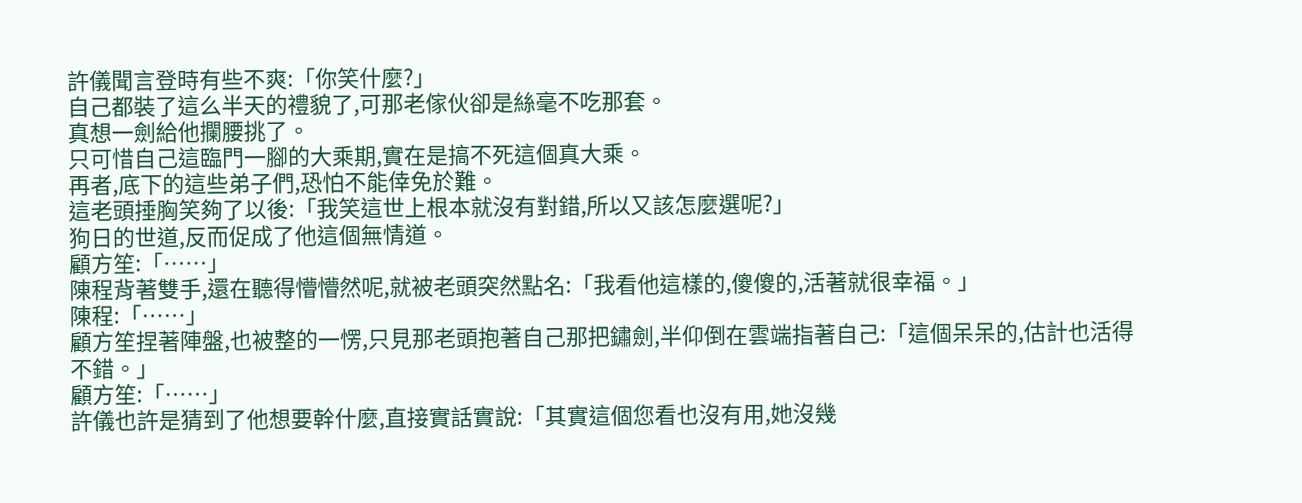許儀聞言登時有些不爽:「你笑什麼?」
自己都裝了這么半天的禮貌了,可那老傢伙卻是絲毫不吃那套。
真想一劍給他攔腰挑了。
只可惜自己這臨門一腳的大乘期,實在是搞不死這個真大乘。
再者,底下的這些弟子們,恐怕不能倖免於難。
這老頭捶胸笑夠了以後:「我笑這世上根本就沒有對錯,所以又該怎麼選呢?」
狗日的世道,反而促成了他這個無情道。
顧方笙:「……」
陳程背著雙手,還在聽得懵懵然呢,就被老頭突然點名:「我看他這樣的,傻傻的,活著就很幸福。」
陳程:「……」
顧方笙捏著陣盤,也被整的一愣,只見那老頭抱著自己那把鏽劍,半仰倒在雲端指著自己:「這個呆呆的,估計也活得不錯。」
顧方笙:「……」
許儀也許是猜到了他想要幹什麼,直接實話實說:「其實這個您看也沒有用,她沒幾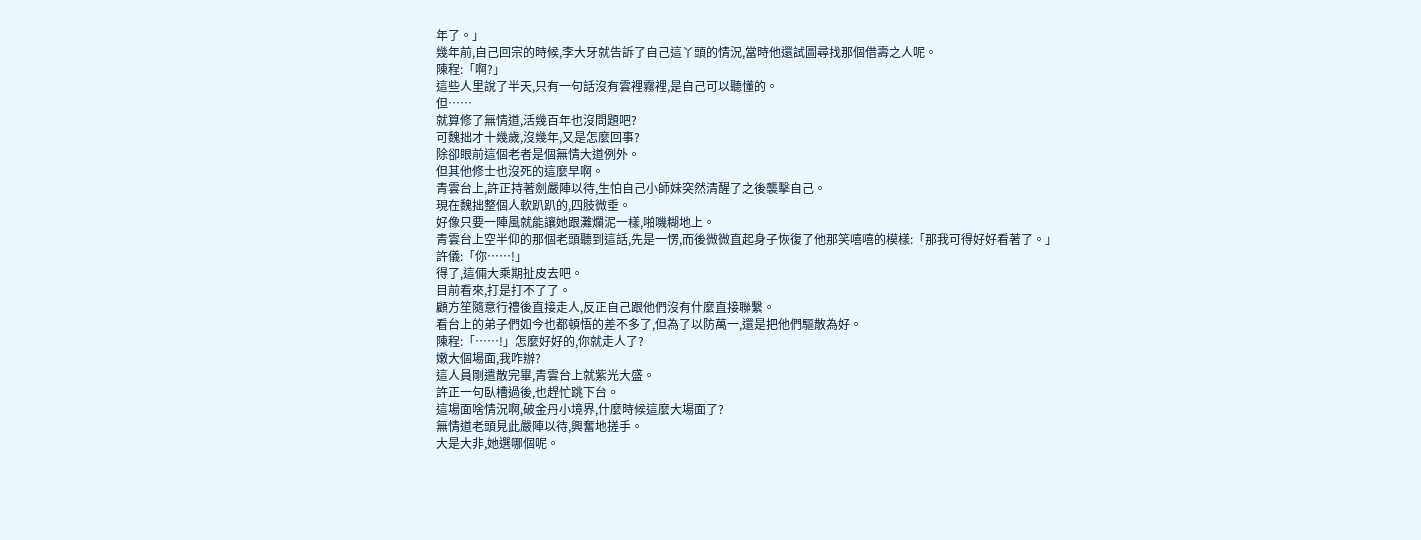年了。」
幾年前,自己回宗的時候,李大牙就告訴了自己這丫頭的情況,當時他還試圖尋找那個借壽之人呢。
陳程:「啊?」
這些人里說了半天,只有一句話沒有雲裡霧裡,是自己可以聽懂的。
但……
就算修了無情道,活幾百年也沒問題吧?
可魏拙才十幾歲,沒幾年,又是怎麼回事?
除卻眼前這個老者是個無情大道例外。
但其他修士也沒死的這麼早啊。
青雲台上,許正持著劍嚴陣以待,生怕自己小師妹突然清醒了之後襲擊自己。
現在魏拙整個人軟趴趴的,四肢微垂。
好像只要一陣風就能讓她跟灘爛泥一樣,啪嘰糊地上。
青雲台上空半仰的那個老頭聽到這話,先是一愣,而後微微直起身子恢復了他那笑嘻嘻的模樣:「那我可得好好看著了。」
許儀:「你……!」
得了,這倆大乘期扯皮去吧。
目前看來,打是打不了了。
顧方笙隨意行禮後直接走人,反正自己跟他們沒有什麼直接聯繫。
看台上的弟子們如今也都頓悟的差不多了,但為了以防萬一,還是把他們驅散為好。
陳程:「……!」怎麼好好的,你就走人了?
嫩大個場面,我咋辦?
這人員剛遣散完畢,青雲台上就紫光大盛。
許正一句臥槽過後,也趕忙跳下台。
這場面啥情況啊,破金丹小境界,什麼時候這麼大場面了?
無情道老頭見此嚴陣以待,興奮地搓手。
大是大非,她選哪個呢。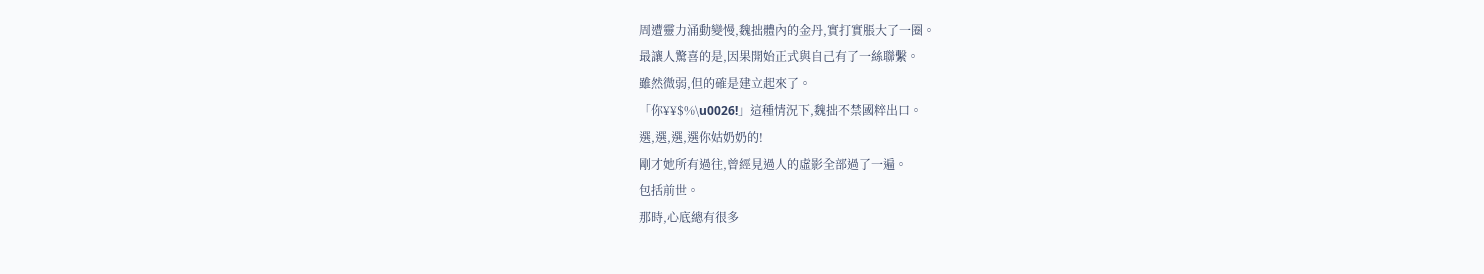周遭靈力涌動變慢,魏拙體內的金丹,實打實脹大了一圈。
最讓人驚喜的是,因果開始正式與自己有了一絲聯繫。
雖然微弱,但的確是建立起來了。
「你¥¥$%\u0026!」這種情況下,魏拙不禁國粹出口。
選,選,選,選你姑奶奶的!
剛才她所有過往,曾經見過人的虛影全部過了一遍。
包括前世。
那時,心底總有很多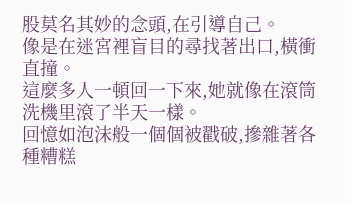股莫名其妙的念頭,在引導自己。
像是在迷宮裡盲目的尋找著出口,橫衝直撞。
這麼多人一頓回一下來,她就像在滾筒洗機里滾了半天一樣。
回憶如泡沫般一個個被戳破,摻雜著各種糟糕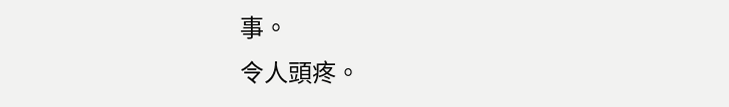事。
令人頭疼。